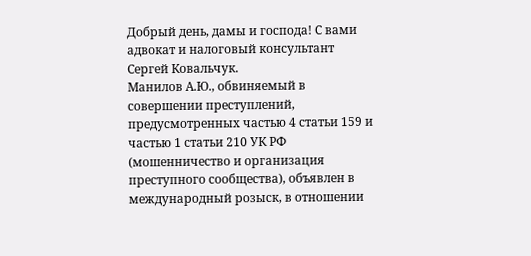Добрый день, дамы и господа! С вами адвокат и налоговый консультант Сергей Ковальчук.
Манилов А.Ю., обвиняемый в совершении преступлений, предусмотренных частью 4 статьи 159 и частью 1 статьи 210 УК РФ (мошенничество и организация преступного сообщества), объявлен в международный розыск, в отношении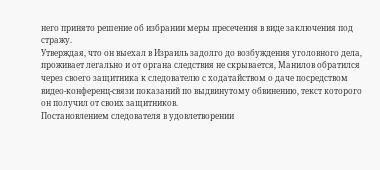него принято решение об избрании меры пресечения в виде заключения под стражу.
Утверждая, что он выехал в Израиль задолго до возбуждения уголовного дела, проживает легально и от органа следствия не скрывается, Манилов обратился через своего защитника к следователю с ходатайством о даче посредством видео-конференц-связи показаний по выдвинутому обвинению, текст которого он получил от своих защитников.
Постановлением следователя в удовлетворении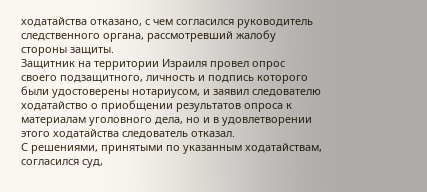ходатайства отказано, с чем согласился руководитель следственного органа, рассмотревший жалобу стороны защиты.
Защитник на территории Израиля провел опрос своего подзащитного, личность и подпись которого были удостоверены нотариусом, и заявил следователю ходатайство о приобщении результатов опроса к материалам уголовного дела, но и в удовлетворении этого ходатайства следователь отказал.
С решениями, принятыми по указанным ходатайствам, согласился суд,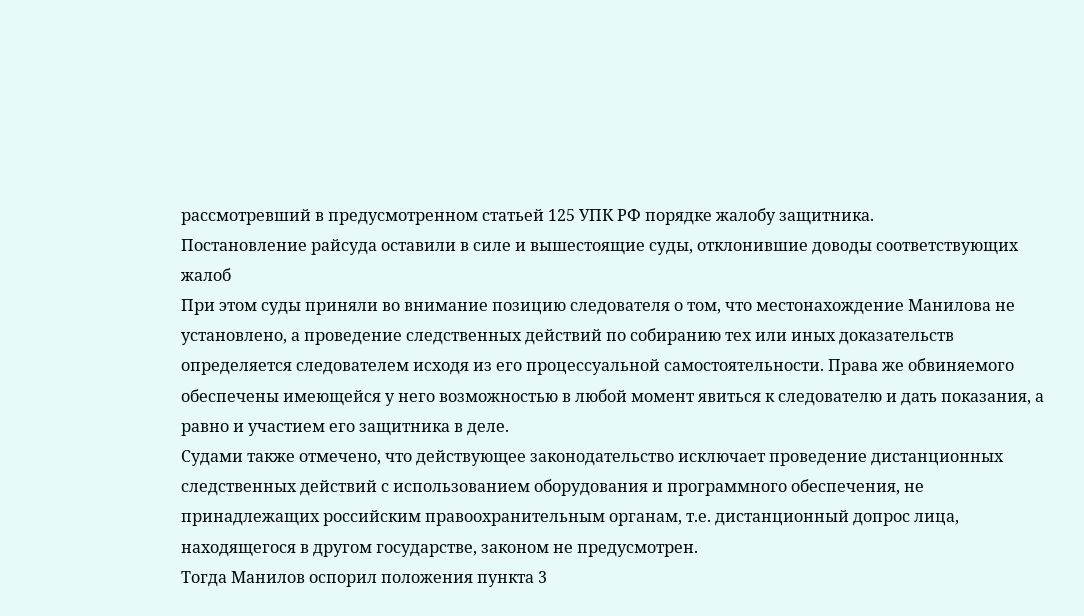рассмотревший в предусмотренном статьей 125 УПК РФ порядке жалобу защитника.
Постановление райсуда оставили в силе и вышестоящие суды, отклонившие доводы соответствующих жалоб
При этом суды приняли во внимание позицию следователя о том, что местонахождение Манилова не установлено, а проведение следственных действий по собиранию тех или иных доказательств определяется следователем исходя из его процессуальной самостоятельности. Права же обвиняемого обеспечены имеющейся у него возможностью в любой момент явиться к следователю и дать показания, а равно и участием его защитника в деле.
Судами также отмечено, что действующее законодательство исключает проведение дистанционных следственных действий с использованием оборудования и программного обеспечения, не принадлежащих российским правоохранительным органам, т.е. дистанционный допрос лица, находящегося в другом государстве, законом не предусмотрен.
Тогда Манилов оспорил положения пункта 3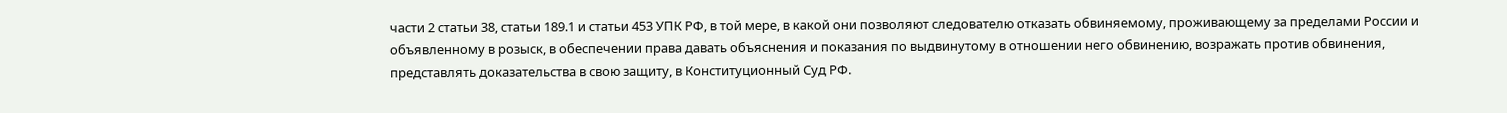части 2 статьи 38, статьи 189.1 и статьи 453 УПК РФ, в той мере, в какой они позволяют следователю отказать обвиняемому, проживающему за пределами России и объявленному в розыск, в обеспечении права давать объяснения и показания по выдвинутому в отношении него обвинению, возражать против обвинения, представлять доказательства в свою защиту, в Конституционный Суд РФ.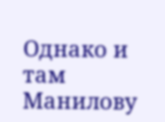Однако и там Манилову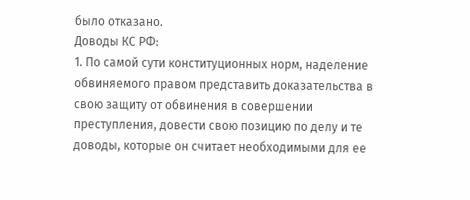было отказано.
Доводы КС РФ:
1. По самой сути конституционных норм, наделение обвиняемого правом представить доказательства в свою защиту от обвинения в совершении преступления, довести свою позицию по делу и те доводы, которые он считает необходимыми для ее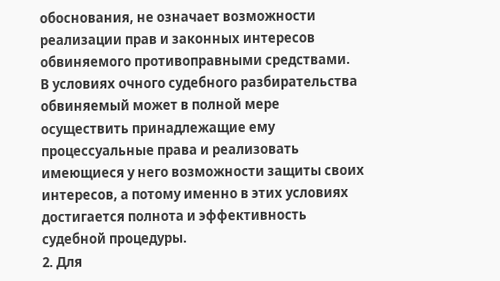обоснования, не означает возможности реализации прав и законных интересов обвиняемого противоправными средствами.
В условиях очного судебного разбирательства обвиняемый может в полной мере осуществить принадлежащие ему процессуальные права и реализовать имеющиеся у него возможности защиты своих интересов, а потому именно в этих условиях достигается полнота и эффективность судебной процедуры.
2. Для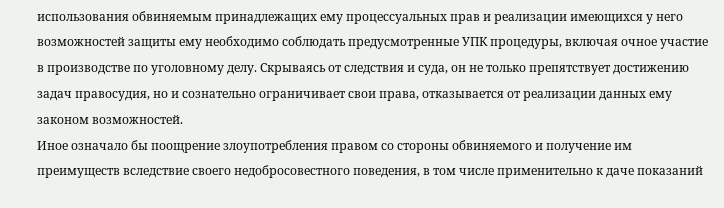использования обвиняемым принадлежащих ему процессуальных прав и реализации имеющихся у него возможностей защиты ему необходимо соблюдать предусмотренные УПК процедуры, включая очное участие в производстве по уголовному делу. Скрываясь от следствия и суда, он не только препятствует достижению задач правосудия, но и сознательно ограничивает свои права, отказывается от реализации данных ему законом возможностей.
Иное означало бы поощрение злоупотребления правом со стороны обвиняемого и получение им преимуществ вследствие своего недобросовестного поведения, в том числе применительно к даче показаний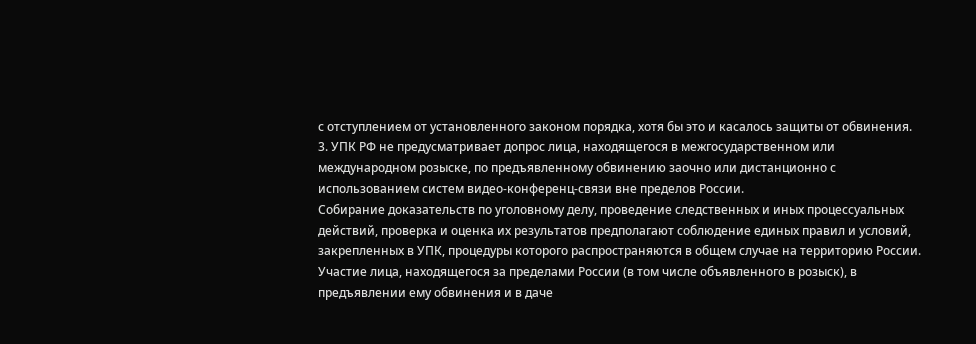с отступлением от установленного законом порядка, хотя бы это и касалось защиты от обвинения.
3. УПК РФ не предусматривает допрос лица, находящегося в межгосударственном или международном розыске, по предъявленному обвинению заочно или дистанционно с использованием систем видео-конференц-связи вне пределов России.
Собирание доказательств по уголовному делу, проведение следственных и иных процессуальных действий, проверка и оценка их результатов предполагают соблюдение единых правил и условий, закрепленных в УПК, процедуры которого распространяются в общем случае на территорию России.
Участие лица, находящегося за пределами России (в том числе объявленного в розыск), в предъявлении ему обвинения и в даче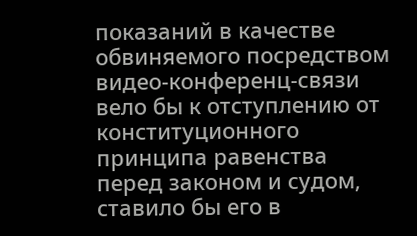показаний в качестве обвиняемого посредством видео-конференц-связи вело бы к отступлению от конституционного принципа равенства перед законом и судом, ставило бы его в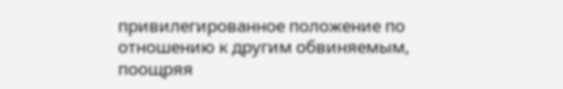привилегированное положение по отношению к другим обвиняемым, поощряя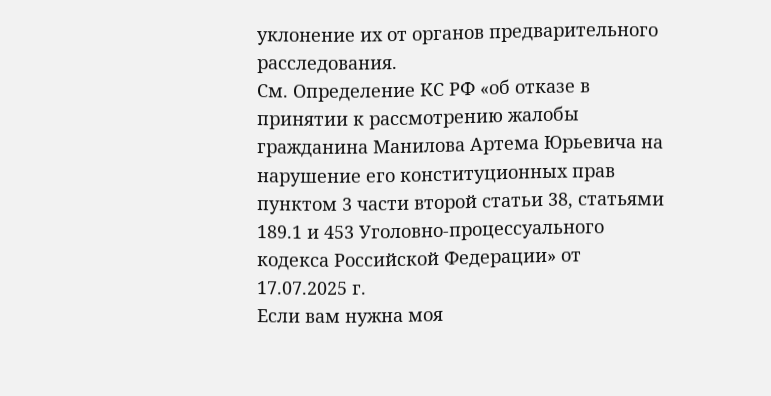уклонение их от органов предварительного расследования.
См. Определение КС РФ «об отказе в принятии к рассмотрению жалобы гражданина Манилова Артема Юрьевича на нарушение его конституционных прав пунктом 3 части второй статьи 38, статьями 189.1 и 453 Уголовно-процессуального кодекса Российской Федерации» от 17.07.2025 г.
Если вам нужна моя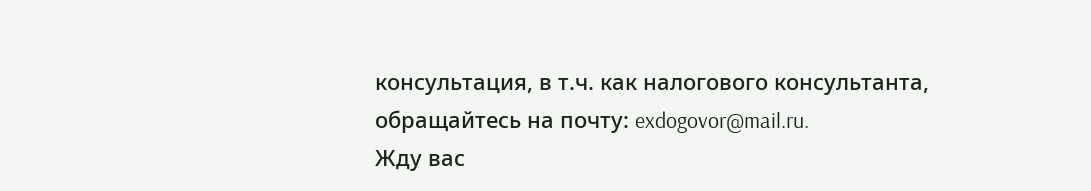консультация, в т.ч. как налогового консультанта, обращайтесь на почту: exdogovor@mail.ru.
Жду вас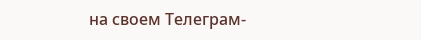на своем Телеграм-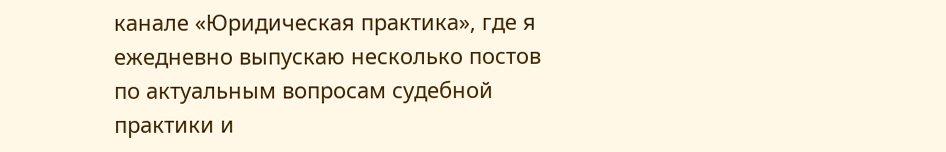канале «Юридическая практика», где я ежедневно выпускаю несколько постов по актуальным вопросам судебной практики и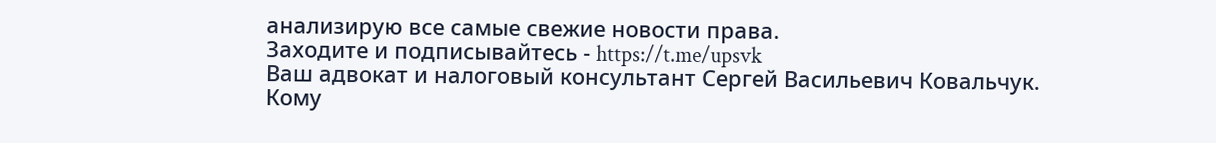анализирую все самые свежие новости права.
Заходите и подписывайтесь - https://t.me/upsvk
Ваш адвокат и налоговый консультант Сергей Васильевич Ковальчук.
Кому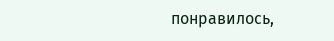понравилось,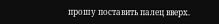прошу поставить палец вверх.